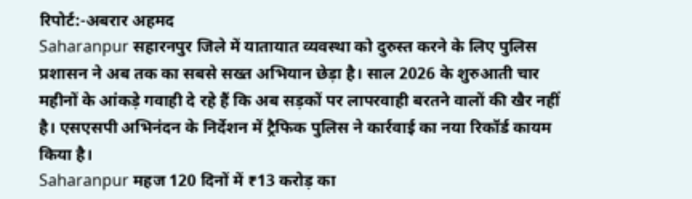रिपोर्ट:-अबरार अहमद
Saharanpur सहारनपुर जिले में यातायात व्यवस्था को दुरुस्त करने के लिए पुलिस प्रशासन ने अब तक का सबसे सख्त अभियान छेड़ा है। साल 2026 के शुरुआती चार महीनों के आंकड़े गवाही दे रहे हैं कि अब सड़कों पर लापरवाही बरतने वालों की खैर नहीं है। एसएसपी अभिनंदन के निर्देशन में ट्रैफिक पुलिस ने कार्रवाई का नया रिकॉर्ड कायम किया है।
Saharanpur महज 120 दिनों में ₹13 करोड़ का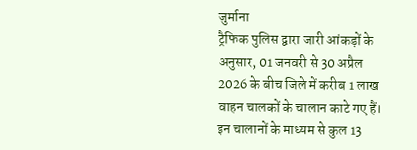जुर्माना
ट्रैफिक पुलिस द्वारा जारी आंकड़ों के अनुसार, 01 जनवरी से 30 अप्रैल 2026 के बीच जिले में करीब 1 लाख वाहन चालकों के चालान काटे गए हैं। इन चालानों के माध्यम से कुल 13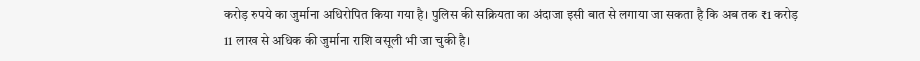करोड़ रुपये का जुर्माना अधिरोपित किया गया है। पुलिस की सक्रियता का अंदाजा इसी बात से लगाया जा सकता है कि अब तक ₹1 करोड़ 11 लाख से अधिक की जुर्माना राशि वसूली भी जा चुकी है।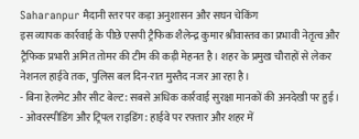Saharanpur मैदानी स्तर पर कड़ा अनुशासन और सघन चेकिंग
इस व्यापक कार्रवाई के पीछे एसपी ट्रैफिक शैलेन्द्र कुमार श्रीवास्तव का प्रभावी नेतृत्व और ट्रैफिक प्रभारी अमित तोमर की टीम की कड़ी मेहनत है। शहर के प्रमुख चौराहों से लेकर नेशनल हाईवे तक, पुलिस बल दिन-रात मुस्तैद नजर आ रहा है।
- बिना हेलमेट और सीट बेल्ट: सबसे अधिक कार्रवाई सुरक्षा मानकों की अनदेखी पर हुई।
- ओवरस्पीडिंग और ट्रिपल राइडिंग: हाईवे पर रफ़्तार और शहर में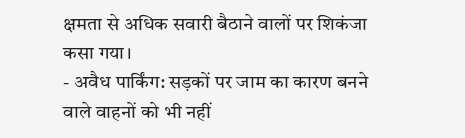क्षमता से अधिक सवारी बैठाने वालों पर शिकंजा कसा गया।
- अवैध पार्किंग: सड़कों पर जाम का कारण बनने वाले वाहनों को भी नहीं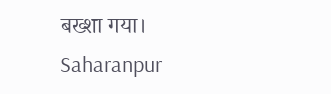बख्शा गया।
Saharanpur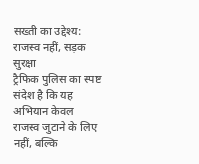सख्ती का उद्देश्य: राजस्व नहीं, सड़क सुरक्षा
ट्रैफिक पुलिस का स्पष्ट संदेश है कि यह अभियान केवल राजस्व जुटाने के लिए नहीं, बल्कि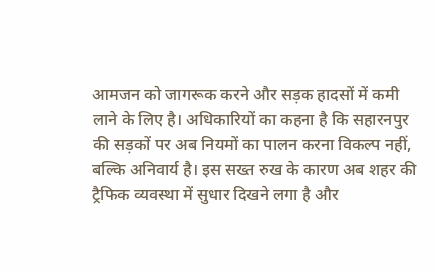आमजन को जागरूक करने और सड़क हादसों में कमी लाने के लिए है। अधिकारियों का कहना है कि सहारनपुर की सड़कों पर अब नियमों का पालन करना विकल्प नहीं, बल्कि अनिवार्य है। इस सख्त रुख के कारण अब शहर की ट्रैफिक व्यवस्था में सुधार दिखने लगा है और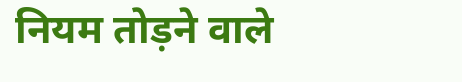नियम तोड़ने वाले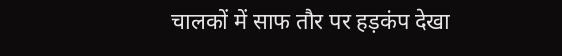चालकों में साफ तौर पर हड़कंप देखा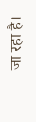जा रहा है।